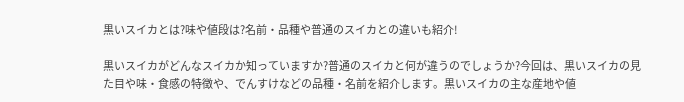黒いスイカとは?味や値段は?名前・品種や普通のスイカとの違いも紹介!

黒いスイカがどんなスイカか知っていますか?普通のスイカと何が違うのでしょうか?今回は、黒いスイカの見た目や味・食感の特徴や、でんすけなどの品種・名前を紹介します。黒いスイカの主な産地や値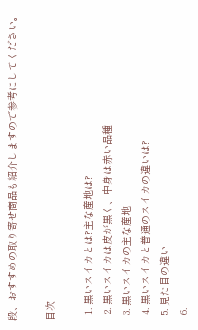段、おすすめの取り寄せ商品も紹介しますので参考にしてください。

目次

  1. 黒いスイカとは?主な産地は?
  2. 黒いスイカは皮が黒く、中身は赤い品種
  3. 黒いスイカの主な産地
  4. 黒いスイカと普通のスイカの違いは?
  5. 見た目の違い
  6.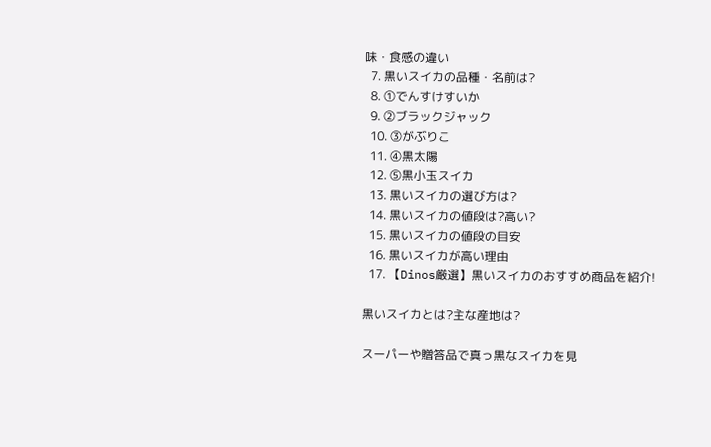味・食感の違い
  7. 黒いスイカの品種・名前は?
  8. ①でんすけすいか
  9. ②ブラックジャック
  10. ③がぶりこ
  11. ④黒太陽
  12. ⑤黒小玉スイカ
  13. 黒いスイカの選び方は?
  14. 黒いスイカの値段は?高い?
  15. 黒いスイカの値段の目安
  16. 黒いスイカが高い理由
  17. 【Dinos厳選】黒いスイカのおすすめ商品を紹介!

黒いスイカとは?主な産地は?

スーパーや贈答品で真っ黒なスイカを見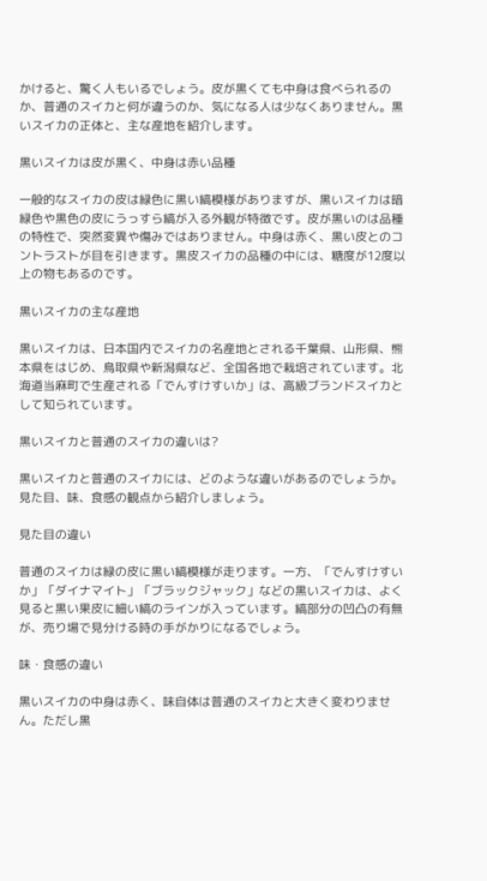かけると、驚く人もいるでしょう。皮が黒くても中身は食べられるのか、普通のスイカと何が違うのか、気になる人は少なくありません。黒いスイカの正体と、主な産地を紹介します。

黒いスイカは皮が黒く、中身は赤い品種

一般的なスイカの皮は緑色に黒い縞模様がありますが、黒いスイカは暗緑色や黒色の皮にうっすら縞が入る外観が特徴です。皮が黒いのは品種の特性で、突然変異や傷みではありません。中身は赤く、黒い皮とのコントラストが目を引きます。黒皮スイカの品種の中には、糖度が12度以上の物もあるのです。

黒いスイカの主な産地

黒いスイカは、日本国内でスイカの名産地とされる千葉県、山形県、熊本県をはじめ、鳥取県や新潟県など、全国各地で栽培されています。北海道当麻町で生産される「でんすけすいか」は、高級ブランドスイカとして知られています。

黒いスイカと普通のスイカの違いは?

黒いスイカと普通のスイカには、どのような違いがあるのでしょうか。見た目、味、食感の観点から紹介しましょう。

見た目の違い

普通のスイカは緑の皮に黒い縞模様が走ります。一方、「でんすけすいか」「ダイナマイト」「ブラックジャック」などの黒いスイカは、よく見ると黒い果皮に細い縞のラインが入っています。縞部分の凹凸の有無が、売り場で見分ける時の手がかりになるでしょう。

味・食感の違い

黒いスイカの中身は赤く、味自体は普通のスイカと大きく変わりません。ただし黒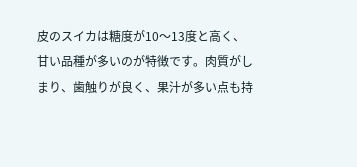皮のスイカは糖度が10〜13度と高く、甘い品種が多いのが特徴です。肉質がしまり、歯触りが良く、果汁が多い点も持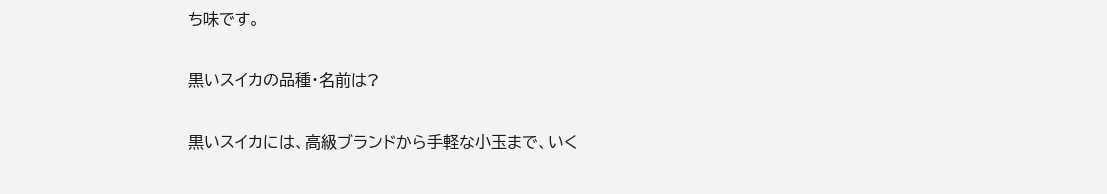ち味です。

黒いスイカの品種・名前は?

黒いスイカには、高級ブランドから手軽な小玉まで、いく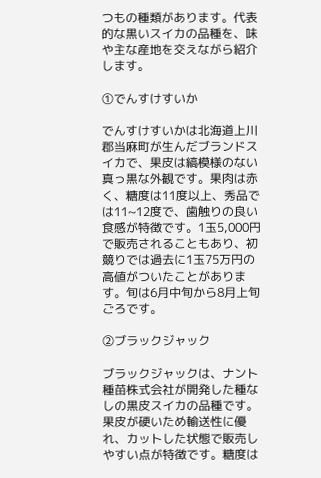つもの種類があります。代表的な黒いスイカの品種を、味や主な産地を交えながら紹介します。

①でんすけすいか

でんすけすいかは北海道上川郡当麻町が生んだブランドスイカで、果皮は縞模様のない真っ黒な外観です。果肉は赤く、糖度は11度以上、秀品では11~12度で、歯触りの良い食感が特徴です。1玉5,000円で販売されることもあり、初競りでは過去に1玉75万円の高値がついたことがあります。旬は6月中旬から8月上旬ごろです。

②ブラックジャック

ブラックジャックは、ナント種苗株式会社が開発した種なしの黒皮スイカの品種です。果皮が硬いため輸送性に優れ、カットした状態で販売しやすい点が特徴です。糖度は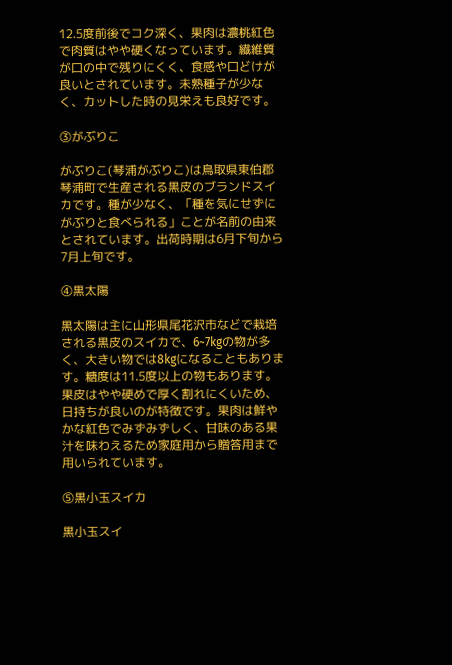12.5度前後でコク深く、果肉は濃桃紅色で肉質はやや硬くなっています。繊維質が口の中で残りにくく、食感や口どけが良いとされています。未熟種子が少なく、カットした時の見栄えも良好です。

③がぶりこ

がぶりこ(琴浦がぶりこ)は鳥取県東伯郡琴浦町で生産される黒皮のブランドスイカです。種が少なく、「種を気にせずにがぶりと食べられる」ことが名前の由来とされています。出荷時期は6月下旬から7月上旬です。

④黒太陽

黒太陽は主に山形県尾花沢市などで栽培される黒皮のスイカで、6~7kgの物が多く、大きい物では8kgになることもあります。糖度は11.5度以上の物もあります。果皮はやや硬めで厚く割れにくいため、日持ちが良いのが特徴です。果肉は鮮やかな紅色でみずみずしく、甘味のある果汁を味わえるため家庭用から贈答用まで用いられています。

⑤黒小玉スイカ

黒小玉スイ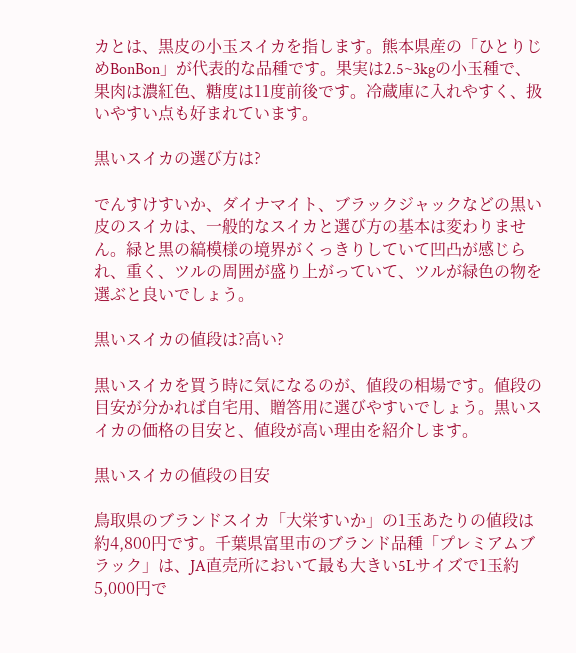カとは、黒皮の小玉スイカを指します。熊本県産の「ひとりじめBonBon」が代表的な品種です。果実は2.5~3kgの小玉種で、果肉は濃紅色、糖度は11度前後です。冷蔵庫に入れやすく、扱いやすい点も好まれています。

黒いスイカの選び方は?

でんすけすいか、ダイナマイト、ブラックジャックなどの黒い皮のスイカは、一般的なスイカと選び方の基本は変わりません。緑と黒の縞模様の境界がくっきりしていて凹凸が感じられ、重く、ツルの周囲が盛り上がっていて、ツルが緑色の物を選ぶと良いでしょう。

黒いスイカの値段は?高い?

黒いスイカを買う時に気になるのが、値段の相場です。値段の目安が分かれば自宅用、贈答用に選びやすいでしょう。黒いスイカの価格の目安と、値段が高い理由を紹介します。

黒いスイカの値段の目安

鳥取県のブランドスイカ「大栄すいか」の1玉あたりの値段は約4,800円です。千葉県富里市のブランド品種「プレミアムブラック」は、JA直売所において最も大きい5Lサイズで1玉約5,000円で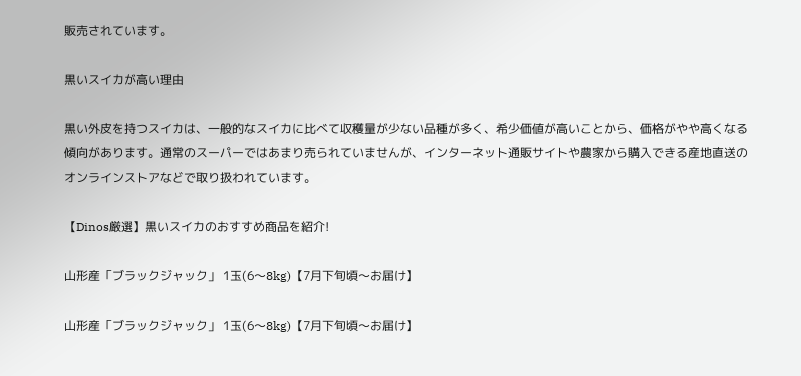販売されています。

黒いスイカが高い理由

黒い外皮を持つスイカは、一般的なスイカに比べて収穫量が少ない品種が多く、希少価値が高いことから、価格がやや高くなる傾向があります。通常のスーパーではあまり売られていませんが、インターネット通販サイトや農家から購入できる産地直送のオンラインストアなどで取り扱われています。

【Dinos厳選】黒いスイカのおすすめ商品を紹介!

山形産「ブラックジャック」 1玉(6〜8kg)【7月下旬頃〜お届け】

山形産「ブラックジャック」 1玉(6〜8kg)【7月下旬頃〜お届け】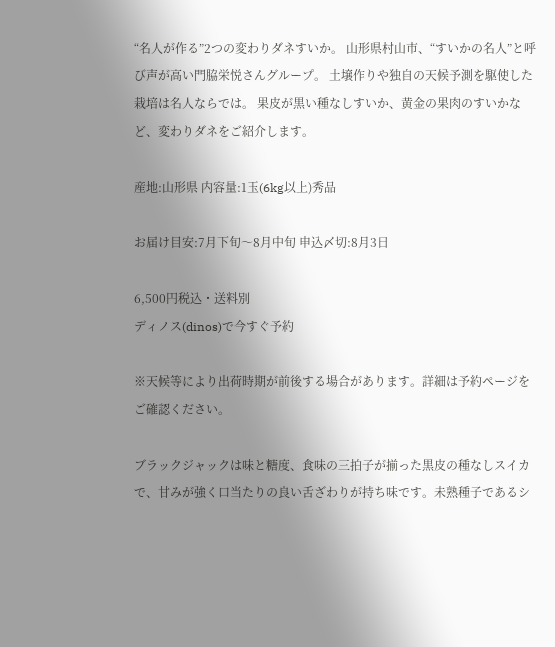“名人が作る”2つの変わりダネすいか。 山形県村山市、“すいかの名人”と呼び声が高い門脇栄悦さんグループ。 土壌作りや独自の天候予測を駆使した栽培は名人ならでは。 果皮が黒い種なしすいか、黄金の果肉のすいかなど、変わりダネをご紹介します。

産地:山形県 内容量:1玉(6kg以上)秀品

お届け目安:7月下旬〜8月中旬 申込〆切:8月3日

6,500円税込・送料別
ディノス(dinos)で今すぐ予約

※天候等により出荷時期が前後する場合があります。詳細は予約ページをご確認ください。

ブラックジャックは味と糖度、食味の三拍子が揃った黒皮の種なしスイカで、甘みが強く口当たりの良い舌ざわりが持ち味です。未熟種子であるシ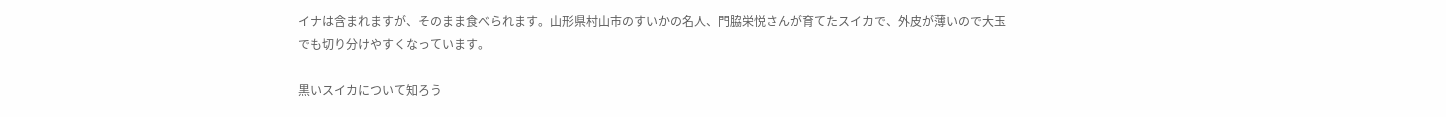イナは含まれますが、そのまま食べられます。山形県村山市のすいかの名人、門脇栄悦さんが育てたスイカで、外皮が薄いので大玉でも切り分けやすくなっています。

黒いスイカについて知ろう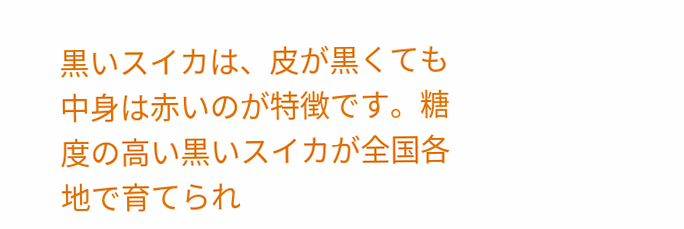黒いスイカは、皮が黒くても中身は赤いのが特徴です。糖度の高い黒いスイカが全国各地で育てられ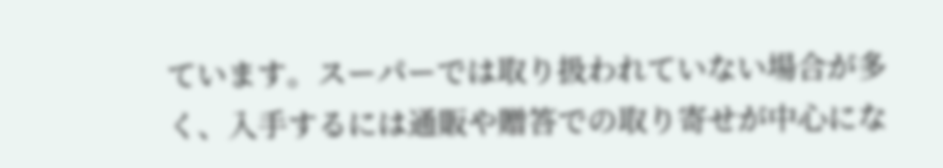ています。スーパーでは取り扱われていない場合が多く、入手するには通販や贈答での取り寄せが中心にな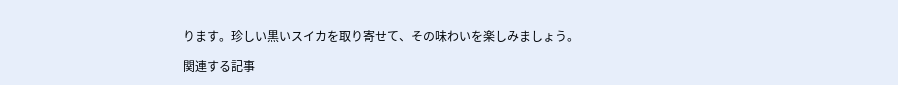ります。珍しい黒いスイカを取り寄せて、その味わいを楽しみましょう。

関連する記事